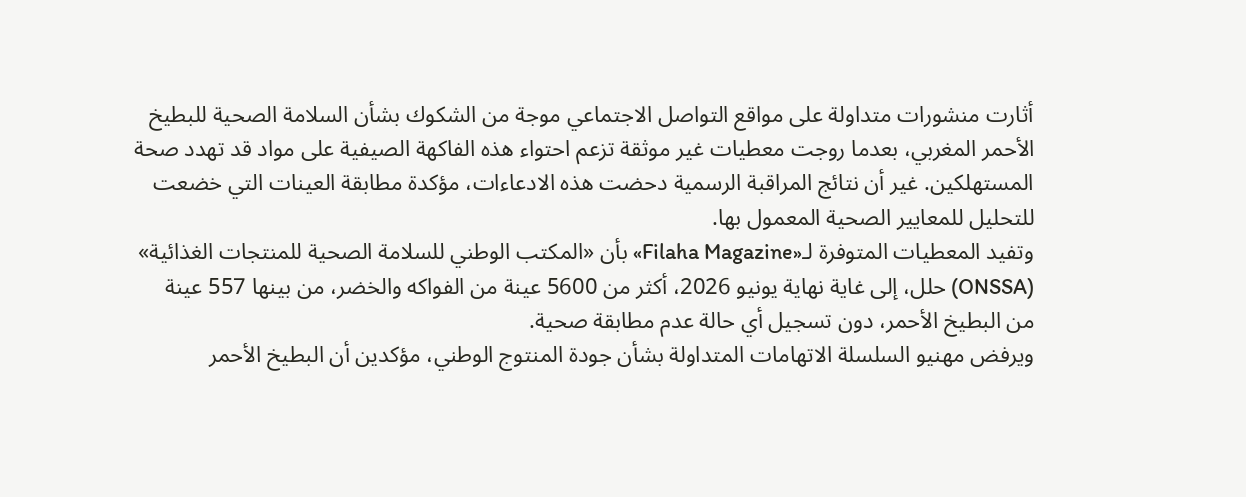أثارت منشورات متداولة على مواقع التواصل الاجتماعي موجة من الشكوك بشأن السلامة الصحية للبطيخ الأحمر المغربي، بعدما روجت معطيات غير موثقة تزعم احتواء هذه الفاكهة الصيفية على مواد قد تهدد صحة المستهلكين. غير أن نتائج المراقبة الرسمية دحضت هذه الادعاءات، مؤكدة مطابقة العينات التي خضعت للتحليل للمعايير الصحية المعمول بها.
وتفيد المعطيات المتوفرة لـ«Filaha Magazine» بأن «المكتب الوطني للسلامة الصحية للمنتجات الغذائية» (ONSSA) حلل، إلى غاية نهاية يونيو 2026، أكثر من 5600 عينة من الفواكه والخضر، من بينها 557 عينة من البطيخ الأحمر، دون تسجيل أي حالة عدم مطابقة صحية.
ويرفض مهنيو السلسلة الاتهامات المتداولة بشأن جودة المنتوج الوطني، مؤكدين أن البطيخ الأحمر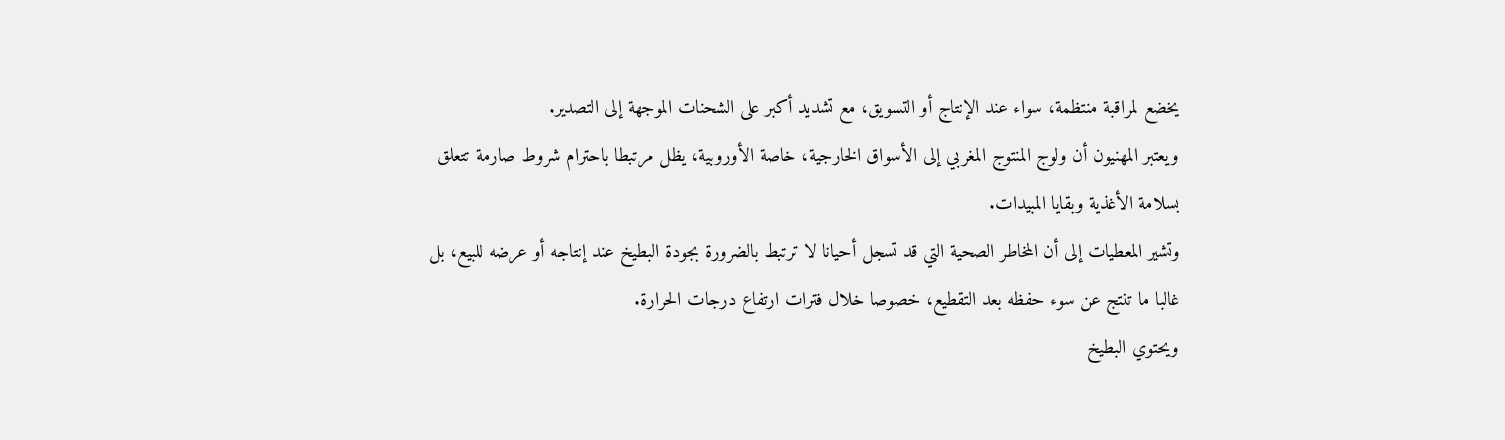يخضع لمراقبة منتظمة، سواء عند الإنتاج أو التسويق، مع تشديد أكبر على الشحنات الموجهة إلى التصدير.
ويعتبر المهنيون أن ولوج المنتوج المغربي إلى الأسواق الخارجية، خاصة الأوروبية، يظل مرتبطا باحترام شروط صارمة تتعلق بسلامة الأغذية وبقايا المبيدات.
وتشير المعطيات إلى أن المخاطر الصحية التي قد تسجل أحيانا لا ترتبط بالضرورة بجودة البطيخ عند إنتاجه أو عرضه للبيع، بل غالبا ما تنتج عن سوء حفظه بعد التقطيع، خصوصا خلال فترات ارتفاع درجات الحرارة.
ويحتوي البطيخ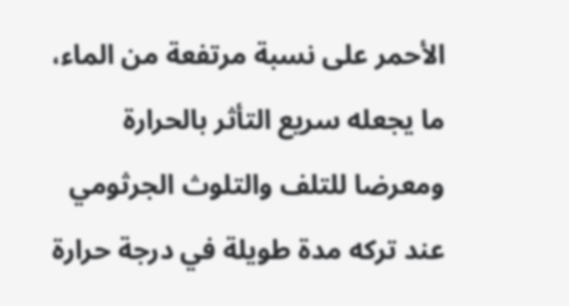الأحمر على نسبة مرتفعة من الماء، ما يجعله سريع التأثر بالحرارة ومعرضا للتلف والتلوث الجرثومي عند تركه مدة طويلة في درجة حرارة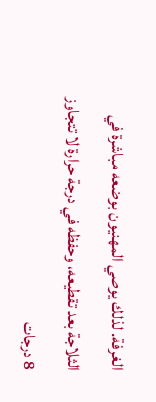الغرفة. لذلك يوصي المهنيون بوضعه مباشرة في الثلاجة بعد تقطيعه، وحفظه في درجة حرارة لا تتجاوز 8 درجات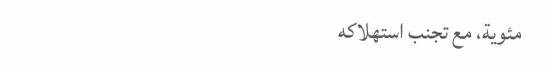مئوية، مع تجنب استهلاكه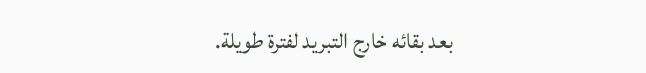بعد بقائه خارج التبريد لفترة طويلة.